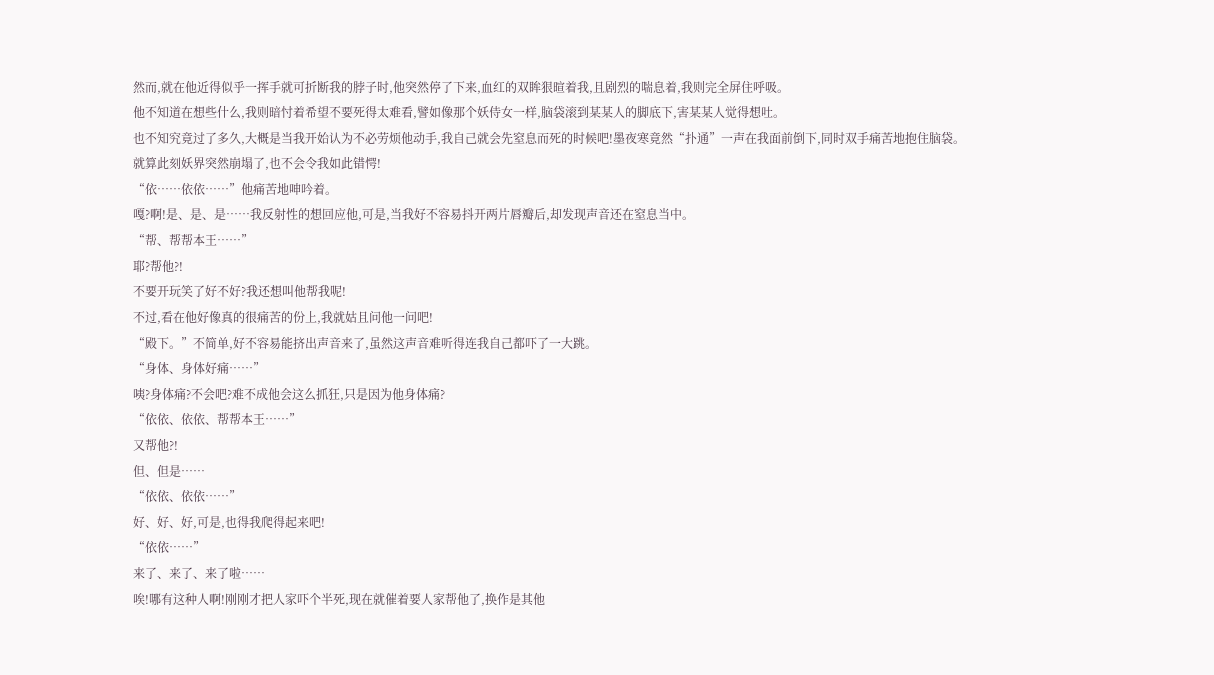然而,就在他近得似乎一挥手就可折断我的脖子时,他突然停了下来,血红的双眸狠暄着我,且剧烈的喘息着,我则完全屏住呼吸。
他不知道在想些什么,我则暗忖着希望不要死得太难看,譬如像那个妖侍女一样,脑袋滚到某某人的脚底下,害某某人觉得想吐。
也不知究竟过了多久,大概是当我开始认为不必劳烦他动手,我自己就会先窒息而死的时候吧!墨夜寒竟然“扑通”一声在我面前倒下,同时双手痛苦地抱住脑袋。
就算此刻妖界突然崩塌了,也不会令我如此错愕!
“依……依依……”他痛苦地呻吟着。
嘎?啊!是、是、是……我反射性的想回应他,可是,当我好不容易抖开两片唇瓣后,却发现声音还在窒息当中。
“帮、帮帮本王……”
耶?帮他?!
不要开玩笑了好不好?我还想叫他帮我呢!
不过,看在他好像真的很痛苦的份上,我就姑且问他一问吧!
“殿下。”不简单,好不容易能挤出声音来了,虽然这声音难听得连我自己都吓了一大跳。
“身体、身体好痛……”
咦?身体痛?不会吧?难不成他会这么抓狂,只是因为他身体痛?
“依依、依依、帮帮本王……”
又帮他?!
但、但是……
“依依、依依……”
好、好、好,可是,也得我爬得起来吧!
“依依……”
来了、来了、来了啦……
唉!哪有这种人啊!刚刚才把人家吓个半死,现在就催着要人家帮他了,换作是其他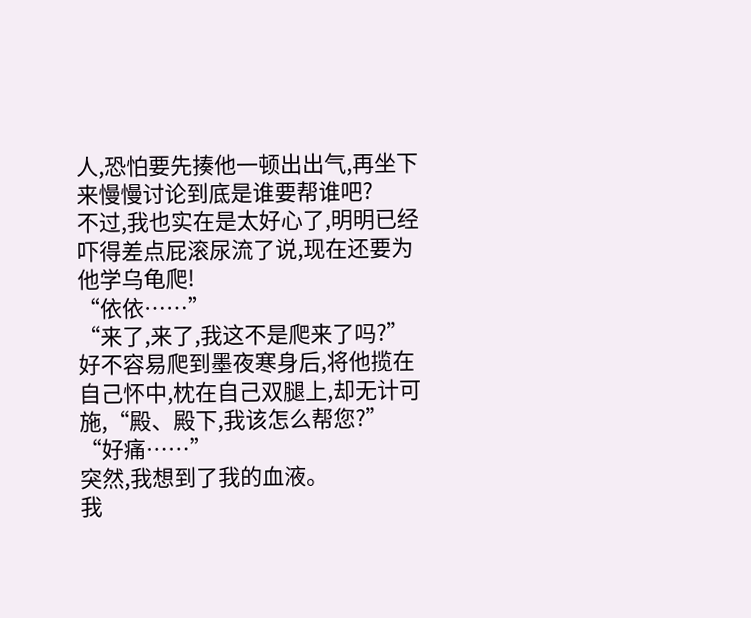人,恐怕要先揍他一顿出出气,再坐下来慢慢讨论到底是谁要帮谁吧?
不过,我也实在是太好心了,明明已经吓得差点屁滚尿流了说,现在还要为他学乌龟爬!
“依依……”
“来了,来了,我这不是爬来了吗?”好不容易爬到墨夜寒身后,将他揽在自己怀中,枕在自己双腿上,却无计可施,“殿、殿下,我该怎么帮您?”
“好痛……”
突然,我想到了我的血液。
我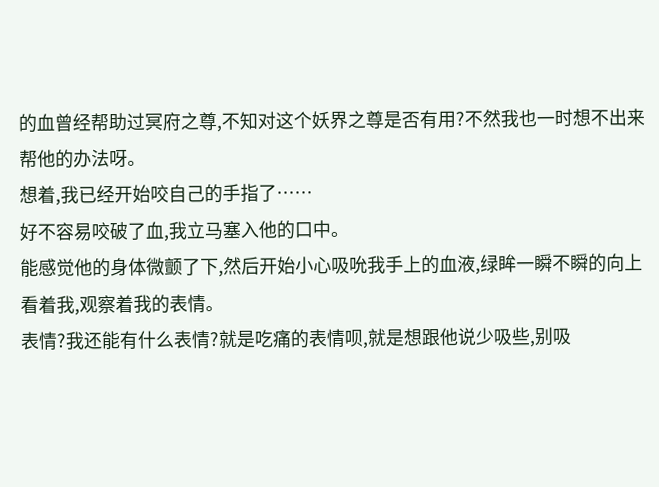的血曾经帮助过冥府之尊,不知对这个妖界之尊是否有用?不然我也一时想不出来帮他的办法呀。
想着,我已经开始咬自己的手指了……
好不容易咬破了血,我立马塞入他的口中。
能感觉他的身体微颤了下,然后开始小心吸吮我手上的血液,绿眸一瞬不瞬的向上看着我,观察着我的表情。
表情?我还能有什么表情?就是吃痛的表情呗,就是想跟他说少吸些,别吸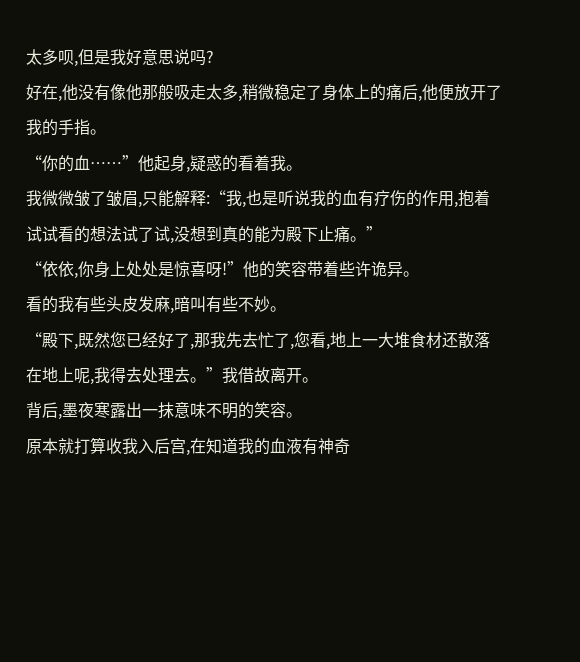太多呗,但是我好意思说吗?
好在,他没有像他那般吸走太多,稍微稳定了身体上的痛后,他便放开了我的手指。
“你的血……”他起身,疑惑的看着我。
我微微皱了皱眉,只能解释:“我,也是听说我的血有疗伤的作用,抱着试试看的想法试了试,没想到真的能为殿下止痛。”
“依依,你身上处处是惊喜呀!”他的笑容带着些许诡异。
看的我有些头皮发麻,暗叫有些不妙。
“殿下,既然您已经好了,那我先去忙了,您看,地上一大堆食材还散落在地上呢,我得去处理去。”我借故离开。
背后,墨夜寒露出一抹意味不明的笑容。
原本就打算收我入后宫,在知道我的血液有神奇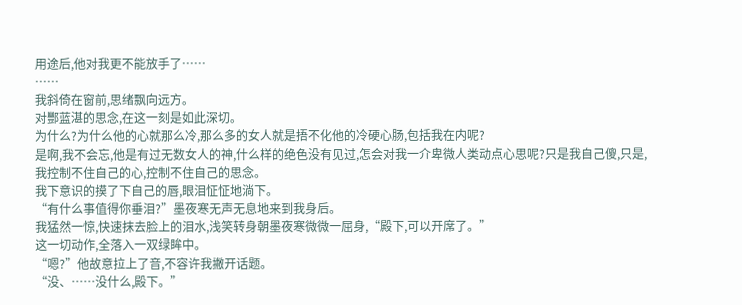用途后,他对我更不能放手了……
……
我斜倚在窗前,思绪飘向远方。
对酆蓝湛的思念,在这一刻是如此深切。
为什么?为什么他的心就那么冷,那么多的女人就是捂不化他的冷硬心肠,包括我在内呢?
是啊,我不会忘,他是有过无数女人的神,什么样的绝色没有见过,怎会对我一介卑微人类动点心思呢?只是我自己傻,只是,我控制不住自己的心,控制不住自己的思念。
我下意识的摸了下自己的唇,眼泪怔怔地淌下。
“有什么事值得你垂泪?”墨夜寒无声无息地来到我身后。
我猛然一惊,快速抹去脸上的泪水,浅笑转身朝墨夜寒微微一屈身,“殿下,可以开席了。”
这一切动作,全落入一双绿眸中。
“嗯?”他故意拉上了音,不容许我撇开话题。
“没、……没什么,殿下。”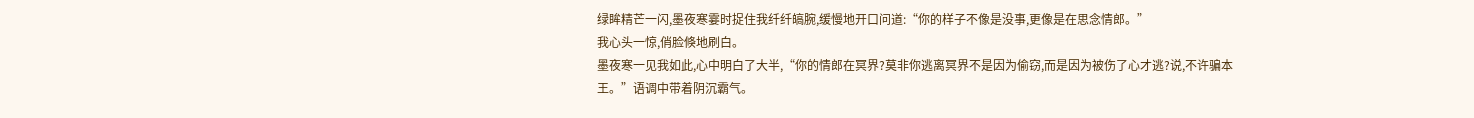绿眸精芒一闪,墨夜寒霎时捉住我纤纤皜腕,缓慢地开口问道:“你的样子不像是没事,更像是在思念情郎。”
我心头一惊,俏脸倏地刷白。
墨夜寒一见我如此,心中明白了大半,“你的情郎在冥界?莫非你逃离冥界不是因为偷窃,而是因为被伤了心才逃?说,不许骗本王。”语调中带着阴沉霸气。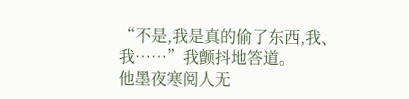“不是,我是真的偷了东西,我、我……”我颤抖地答道。
他墨夜寒阅人无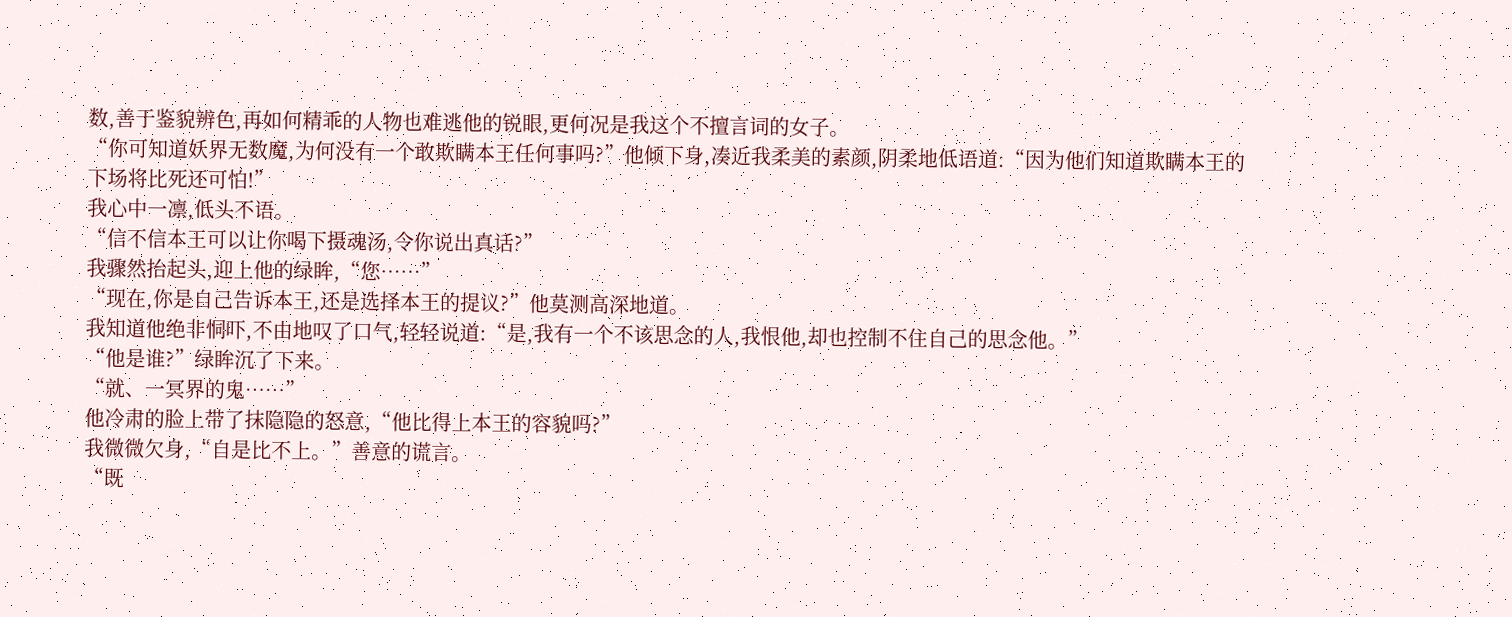数,善于鉴貌辨色,再如何精乖的人物也难逃他的锐眼,更何况是我这个不擅言词的女子。
“你可知道妖界无数魔,为何没有一个敢欺瞒本王任何事吗?”他倾下身,凑近我柔美的素颜,阴柔地低语道:“因为他们知道欺瞒本王的下场将比死还可怕!”
我心中一凛,低头不语。
“信不信本王可以让你喝下摄魂汤,令你说出真话?”
我骤然抬起头,迎上他的绿眸,“您……”
“现在,你是自己告诉本王,还是选择本王的提议?”他莫测高深地道。
我知道他绝非恫吓,不由地叹了口气,轻轻说道:“是,我有一个不该思念的人,我恨他,却也控制不住自己的思念他。”
“他是谁?”绿眸沉了下来。
“就、一冥界的鬼……”
他冷肃的脸上带了抹隐隐的怒意,“他比得上本王的容貌吗?”
我微微欠身,“自是比不上。”善意的谎言。
“既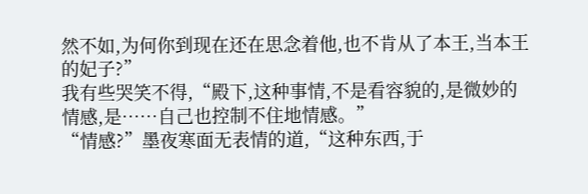然不如,为何你到现在还在思念着他,也不肯从了本王,当本王的妃子?”
我有些哭笑不得,“殿下,这种事情,不是看容貌的,是微妙的情感,是……自己也控制不住地情感。”
“情感?”墨夜寒面无表情的道,“这种东西,于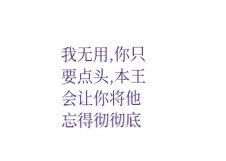我无用,你只要点头,本王会让你将他忘得彻彻底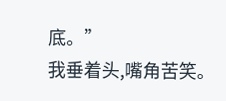底。”
我垂着头,嘴角苦笑。